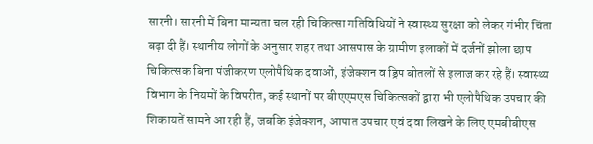सारनी। सारनी में बिना मान्यता चल रही चिकित्सा गतिविधियों ने स्वास्थ्य सुरक्षा को लेकर गंभीर चिंता बढ़ा दी हैं। स्थानीय लोगों के अनुसार शहर तथा आसपास के ग्रामीण इलाकों में दर्जनों झोला छाप चिकित्सक बिना पंजीकरण एलोपैथिक दवाओं, इंजेक्शन व ड्रिप बोतलों से इलाज कर रहे हैं। स्वास्थ्य विभाग के नियमों के विपरीत, कई स्थानों पर बीएएमएस चिकित्सकों द्वारा भी एलोपैथिक उपचार की शिकायतें सामने आ रही हैं, जबकि इंजेक्शन, आपात उपचार एवं दवा लिखने के लिए एमबीबीएस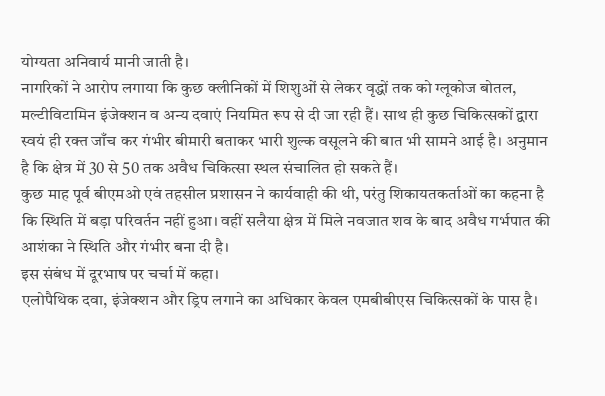योग्यता अनिवार्य मानी जाती है।
नागरिकों ने आरोप लगाया कि कुछ क्लीनिकों में शिशुओं से लेकर वृद्धों तक को ग्लूकोज बोतल, मल्टीविटामिन इंजेक्शन व अन्य दवाएं नियमित रूप से दी जा रही हैं। साथ ही कुछ चिकित्सकों द्वारा स्वयं ही रक्त जाँच कर गंभीर बीमारी बताकर भारी शुल्क वसूलने की बात भी सामने आई है। अनुमान है कि क्षेत्र में 30 से 50 तक अवैध चिकित्सा स्थल संचालित हो सकते हैं।
कुछ माह पूर्व बीएमओ एवं तहसील प्रशासन ने कार्यवाही की थी, परंतु शिकायतकर्ताओं का कहना है कि स्थिति में बड़ा परिवर्तन नहीं हुआ। वहीं सलैया क्षेत्र में मिले नवजात शव के बाद अवैध गर्भपात की आशंका ने स्थिति और गंभीर बना दी है।
इस संबंध में दूरभाष पर चर्चा में कहा।
एलोपैथिक दवा, इंजेक्शन और ड्रिप लगाने का अधिकार केवल एमबीबीएस चिकित्सकों के पास है।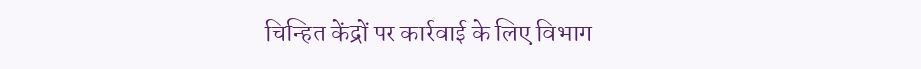चिन्हित केंद्रों पर कार्रवाई के लिए विभाग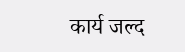कार्य जल्द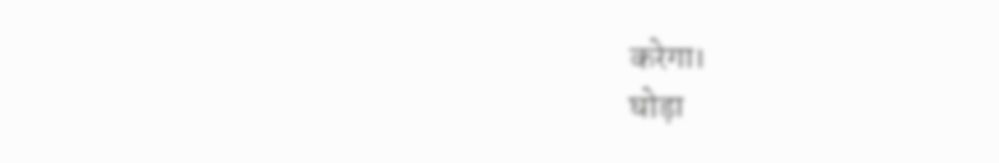करेगा।
घोड़ा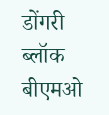डोंगरी ब्लॉक बीएमओ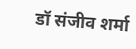डॉ संजीव शर्मा